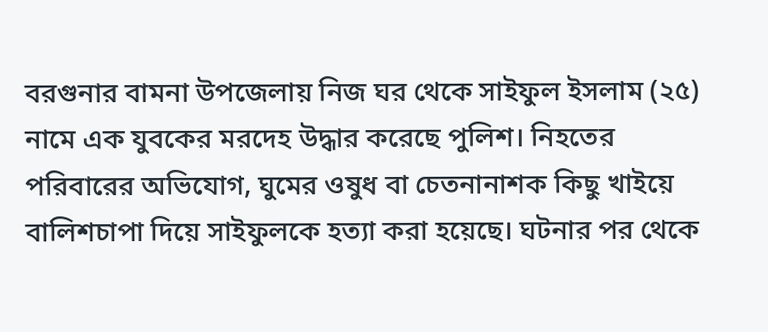বরগুনার বামনা উপজেলায় নিজ ঘর থেকে সাইফুল ইসলাম (২৫) নামে এক যুবকের মরদেহ উদ্ধার করেছে পুলিশ। নিহতের পরিবারের অভিযোগ, ঘুমের ওষুধ বা চেতনানাশক কিছু খাইয়ে বালিশচাপা দিয়ে সাইফুলকে হত্যা করা হয়েছে। ঘটনার পর থেকে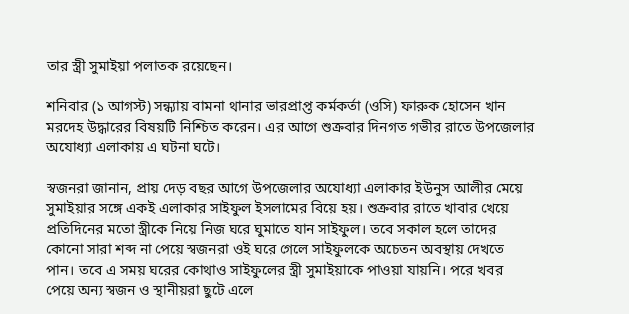তার স্ত্রী সুমাইয়া পলাতক রয়েছেন।

শনিবার (১ আগস্ট) সন্ধ্যায় বামনা থানার ভারপ্রাপ্ত কর্মকর্তা (ওসি) ফারুক হোসেন খান মরদেহ উদ্ধারের বিষয়টি নিশ্চিত করেন। এর আগে শুক্রবার দিনগত গভীর রাতে উপজেলার অযোধ্যা এলাকায় এ ঘটনা ঘটে।

স্বজনরা জানান, প্রায় দেড় বছর আগে উপজেলার অযোধ্যা এলাকার ইউনুস আলীর মেয়ে সুমাইয়ার সঙ্গে একই এলাকার সাইফুল ইসলামের বিয়ে হয়। শুক্রবার রাতে খাবার খেয়ে প্রতিদিনের মতো স্ত্রীকে নিয়ে নিজ ঘরে ঘুমাতে যান সাইফুল। তবে সকাল হলে তাদের কোনো সারা শব্দ না পেয়ে স্বজনরা ওই ঘরে গেলে সাইফুলকে অচেতন অবস্থায় দেখতে পান। তবে এ সময় ঘরের কোথাও সাইফুলের স্ত্রী সুমাইয়াকে পাওয়া যায়নি। পরে খবর পেয়ে অন্য স্বজন ও স্থানীয়রা ছুটে এলে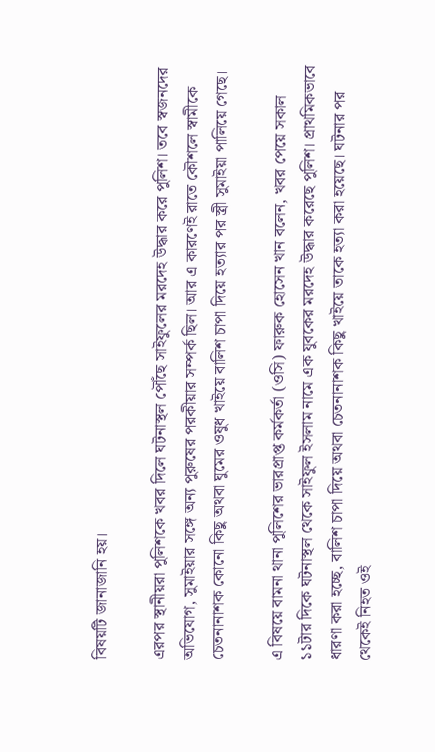বিষয়টি জানাজানি হয়।

এরপর স্থানীয়রা পুলিশকে খবর দিলে ঘটনাস্থল পৌঁছে সাইফুলের মরদেহ উদ্ধার করে পুলিশ। তবে স্বজনদের অভিযোগ, সুমাইয়ার সঙ্গে অন্য পুরুষের পরকীয়ার সম্পর্ক ছিল। আর এ কারণেই রাতে কৌশলে স্বামীকে চেতনানাশক কোনো কিছু অথবা ঘুমের ওষুধ খাইয়ে বালিশ চাপা দিয়ে হত্যার পর স্ত্রী সুমাইয়া পালিয়ে গেছে।

এ বিষয়ে বামনা থানা পুলিশের ভারপ্রাপ্ত কর্মকর্তা (ওসি) ফারুক হোসেন খান বলেন, খবর পেয়ে সকাল ১১টার দিকে ঘটনাস্থল থেকে সাইফুল ইসলাম নামে এক যুবকের মরদেহ উদ্ধার করেছে পুলিশ। প্রাথমিকভাবে ধারণা করা হচ্ছে, বালিশ চাপা দিয়ে অথবা চেতনানাশক কিছু খাইয়ে তাকে হত্যা করা হয়েছে। ঘটনার পর থেকেই নিহত ওই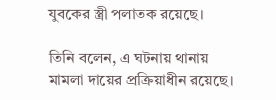যুবকের স্ত্রী পলাতক রয়েছে।

তিনি বলেন, এ ঘটনায় থানায় মামলা দায়ের প্রক্রিয়াধীন রয়েছে।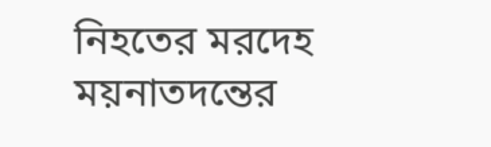নিহতের মরদেহ ময়নাতদন্তের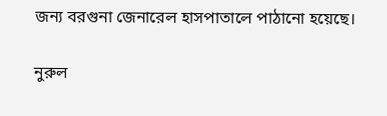জন্য বরগুনা জেনারেল হাসপাতালে পাঠানো হয়েছে।

নুরুল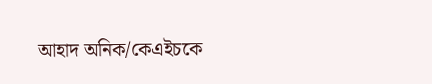আহাদ অনিক/কেএইচকে